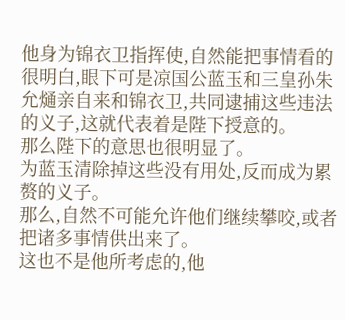他身为锦衣卫指挥使,自然能把事情看的很明白,眼下可是凉国公蓝玉和三皇孙朱允熥亲自来和锦衣卫,共同逮捕这些违法的义子,这就代表着是陛下授意的。
那么陛下的意思也很明显了。
为蓝玉清除掉这些没有用处,反而成为累赘的义子。
那么,自然不可能允许他们继续攀咬,或者把诸多事情供出来了。
这也不是他所考虑的,他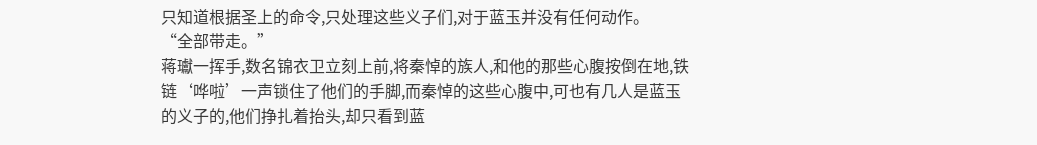只知道根据圣上的命令,只处理这些义子们,对于蓝玉并没有任何动作。
“全部带走。”
蒋瓛一挥手,数名锦衣卫立刻上前,将秦悼的族人,和他的那些心腹按倒在地,铁链‘哗啦’一声锁住了他们的手脚,而秦悼的这些心腹中,可也有几人是蓝玉的义子的,他们挣扎着抬头,却只看到蓝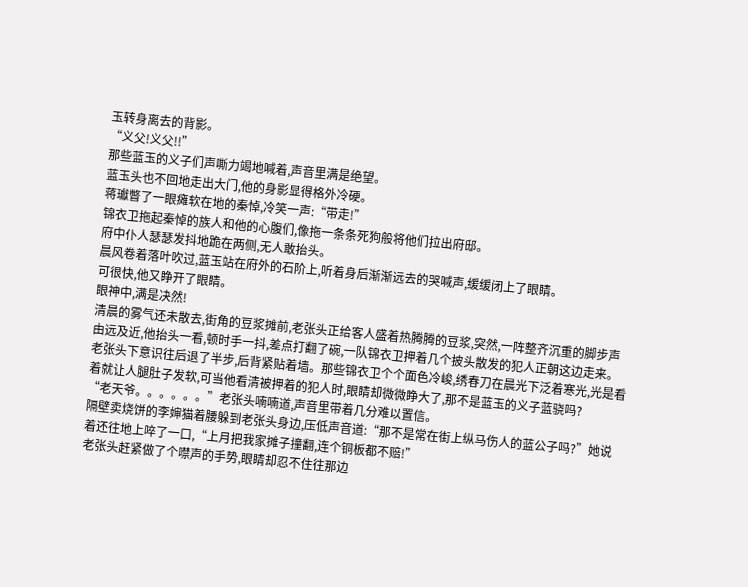玉转身离去的背影。
“义父!义父!!”
那些蓝玉的义子们声嘶力竭地喊着,声音里满是绝望。
蓝玉头也不回地走出大门,他的身影显得格外冷硬。
蒋瓛瞥了一眼瘫软在地的秦悼,冷笑一声:“带走!”
锦衣卫拖起秦悼的族人和他的心腹们,像拖一条条死狗般将他们拉出府邸。
府中仆人瑟瑟发抖地跪在两侧,无人敢抬头。
晨风卷着落叶吹过,蓝玉站在府外的石阶上,听着身后渐渐远去的哭喊声,缓缓闭上了眼睛。
可很快,他又睁开了眼睛。
眼神中,满是决然!
清晨的雾气还未散去,街角的豆浆摊前,老张头正给客人盛着热腾腾的豆浆,突然,一阵整齐沉重的脚步声由远及近,他抬头一看,顿时手一抖,差点打翻了碗,一队锦衣卫押着几个披头散发的犯人正朝这边走来。
老张头下意识往后退了半步,后背紧贴着墙。那些锦衣卫个个面色冷峻,绣春刀在晨光下泛着寒光,光是看着就让人腿肚子发软,可当他看清被押着的犯人时,眼睛却微微睁大了,那不是蓝玉的义子蓝骁吗?
“老天爷。。。。。。”老张头喃喃道,声音里带着几分难以置信。
隔壁卖烧饼的李婶猫着腰躲到老张头身边,压低声音道:“那不是常在街上纵马伤人的蓝公子吗?”她说着还往地上啐了一口,“上月把我家摊子撞翻,连个铜板都不赔!”
老张头赶紧做了个噤声的手势,眼睛却忍不住往那边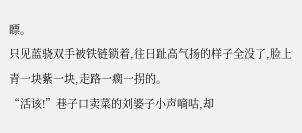瞟。
只见蓝骁双手被铁链锁着,往日趾高气扬的样子全没了,脸上青一块紫一块,走路一瘸一拐的。
“活该!”巷子口卖菜的刘婆子小声嘀咕,却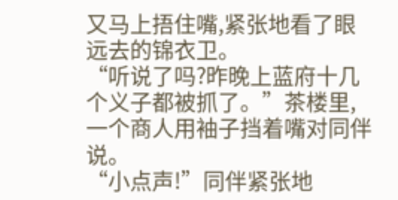又马上捂住嘴,紧张地看了眼远去的锦衣卫。
“听说了吗?昨晚上蓝府十几个义子都被抓了。”茶楼里,一个商人用袖子挡着嘴对同伴说。
“小点声!”同伴紧张地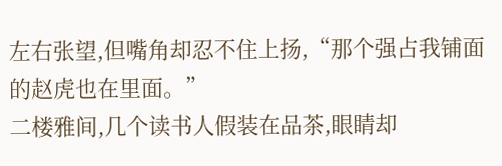左右张望,但嘴角却忍不住上扬,“那个强占我铺面的赵虎也在里面。”
二楼雅间,几个读书人假装在品茶,眼睛却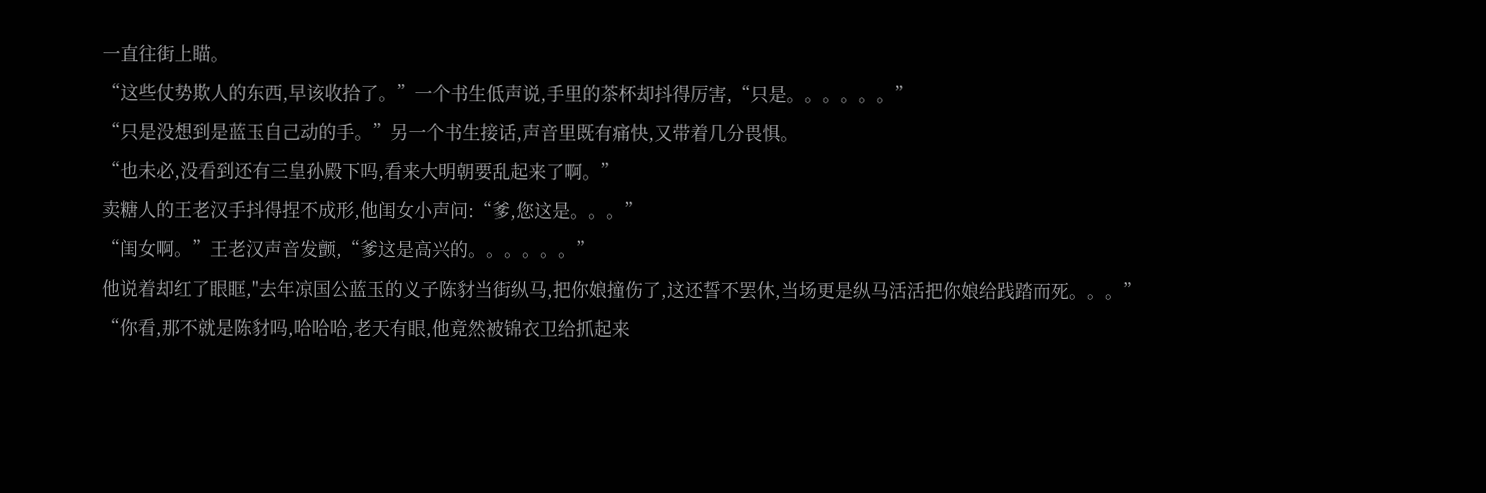一直往街上瞄。
“这些仗势欺人的东西,早该收拾了。”一个书生低声说,手里的茶杯却抖得厉害,“只是。。。。。。”
“只是没想到是蓝玉自己动的手。”另一个书生接话,声音里既有痛快,又带着几分畏惧。
“也未必,没看到还有三皇孙殿下吗,看来大明朝要乱起来了啊。”
卖糖人的王老汉手抖得捏不成形,他闺女小声问:“爹,您这是。。。”
“闺女啊。”王老汉声音发颤,“爹这是高兴的。。。。。。”
他说着却红了眼眶,"去年凉国公蓝玉的义子陈豺当街纵马,把你娘撞伤了,这还誓不罢休,当场更是纵马活活把你娘给践踏而死。。。”
“你看,那不就是陈豺吗,哈哈哈,老天有眼,他竟然被锦衣卫给抓起来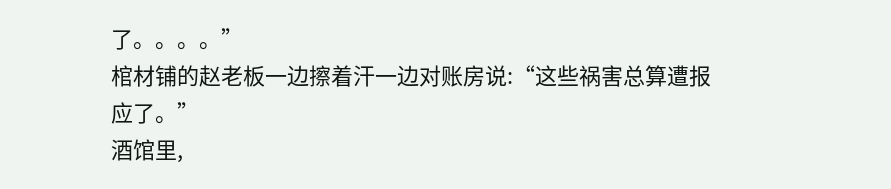了。。。。”
棺材铺的赵老板一边擦着汗一边对账房说:“这些祸害总算遭报应了。”
酒馆里,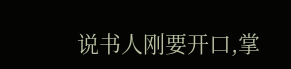说书人刚要开口,掌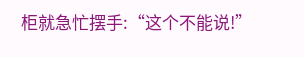柜就急忙摆手:“这个不能说!”